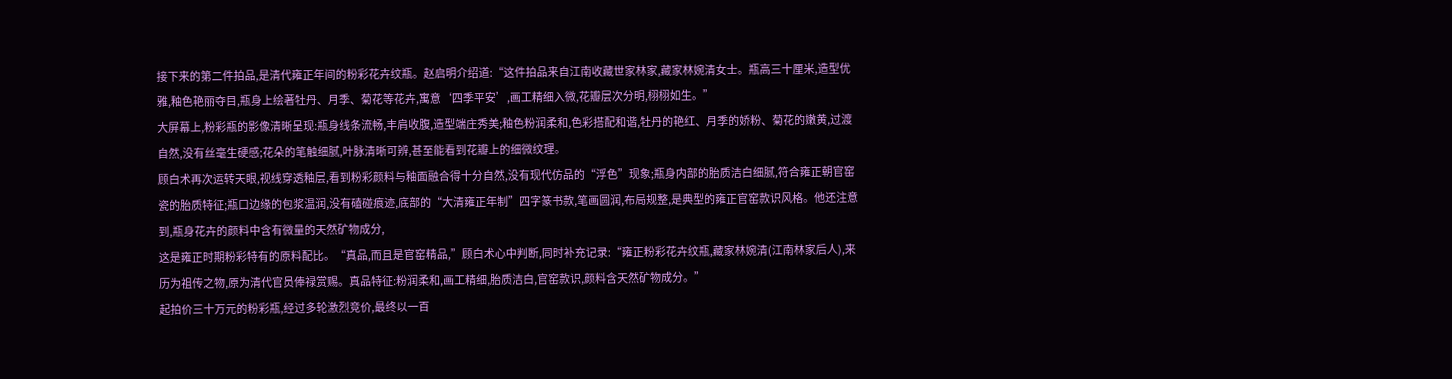接下来的第二件拍品,是清代雍正年间的粉彩花卉纹瓶。赵启明介绍道:“这件拍品来自江南收藏世家林家,藏家林婉清女士。瓶高三十厘米,造型优雅,釉色艳丽夺目,瓶身上绘著牡丹、月季、菊花等花卉,寓意‘四季平安’,画工精细入微,花瓣层次分明,栩栩如生。”
大屏幕上,粉彩瓶的影像清晰呈现:瓶身线条流畅,丰肩收腹,造型端庄秀美;釉色粉润柔和,色彩搭配和谐,牡丹的艳红、月季的娇粉、菊花的嫩黄,过渡自然,没有丝毫生硬感;花朵的笔触细腻,叶脉清晰可辨,甚至能看到花瓣上的细微纹理。
顾白术再次运转天眼,视线穿透釉层,看到粉彩颜料与釉面融合得十分自然,没有现代仿品的“浮色”现象;瓶身内部的胎质洁白细腻,符合雍正朝官窑瓷的胎质特征;瓶口边缘的包浆温润,没有磕碰痕迹,底部的“大清雍正年制”四字篆书款,笔画圆润,布局规整,是典型的雍正官窑款识风格。他还注意到,瓶身花卉的颜料中含有微量的天然矿物成分,
这是雍正时期粉彩特有的原料配比。“真品,而且是官窑精品,”顾白术心中判断,同时补充记录:“雍正粉彩花卉纹瓶,藏家林婉清(江南林家后人),来历为祖传之物,原为清代官员俸禄赏赐。真品特征:粉润柔和,画工精细,胎质洁白,官窑款识,颜料含天然矿物成分。”
起拍价三十万元的粉彩瓶,经过多轮激烈竞价,最终以一百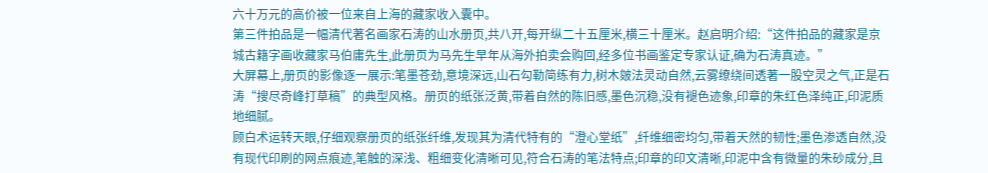六十万元的高价被一位来自上海的藏家收入囊中。
第三件拍品是一幅清代著名画家石涛的山水册页,共八开,每开纵二十五厘米,横三十厘米。赵启明介绍:“这件拍品的藏家是京城古籍字画收藏家马伯庸先生,此册页为马先生早年从海外拍卖会购回,经多位书画鉴定专家认证,确为石涛真迹。”
大屏幕上,册页的影像逐一展示:笔墨苍劲,意境深远,山石勾勒简练有力,树木皴法灵动自然,云雾缭绕间透著一股空灵之气,正是石涛“搜尽奇峰打草稿”的典型风格。册页的纸张泛黄,带着自然的陈旧感,墨色沉稳,没有褪色迹象,印章的朱红色泽纯正,印泥质地细腻。
顾白术运转天眼,仔细观察册页的纸张纤维,发现其为清代特有的“澄心堂纸”,纤维细密均匀,带着天然的韧性;墨色渗透自然,没有现代印刷的网点痕迹,笔触的深浅、粗细变化清晰可见,符合石涛的笔法特点;印章的印文清晰,印泥中含有微量的朱砂成分,且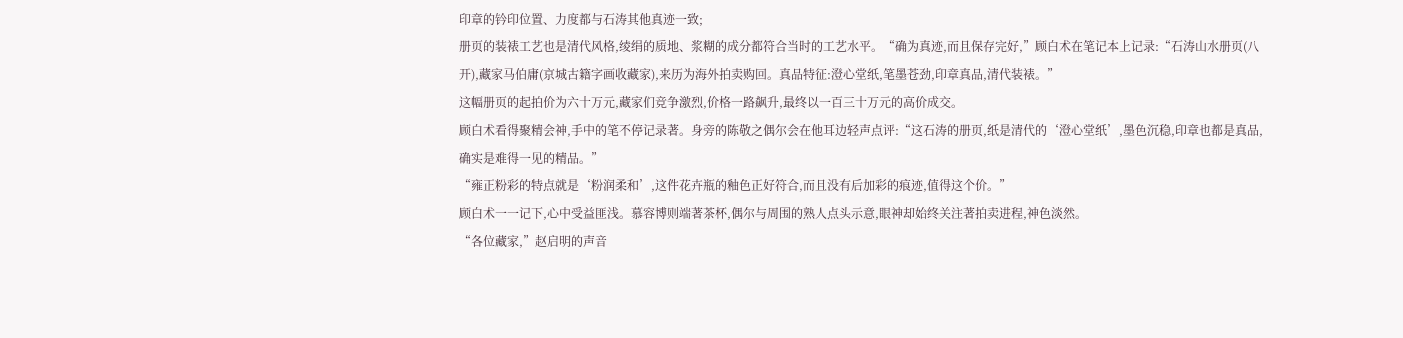印章的钤印位置、力度都与石涛其他真迹一致;
册页的装裱工艺也是清代风格,绫绢的质地、浆糊的成分都符合当时的工艺水平。“确为真迹,而且保存完好,”顾白术在笔记本上记录:“石涛山水册页(八开),藏家马伯庸(京城古籍字画收藏家),来历为海外拍卖购回。真品特征:澄心堂纸,笔墨苍劲,印章真品,清代装裱。”
这幅册页的起拍价为六十万元,藏家们竞争激烈,价格一路飙升,最终以一百三十万元的高价成交。
顾白术看得聚精会神,手中的笔不停记录著。身旁的陈敬之偶尔会在他耳边轻声点评:“这石涛的册页,纸是清代的‘澄心堂纸’,墨色沉稳,印章也都是真品,确实是难得一见的精品。”
“雍正粉彩的特点就是‘粉润柔和’,这件花卉瓶的釉色正好符合,而且没有后加彩的痕迹,值得这个价。”
顾白术一一记下,心中受益匪浅。慕容博则端著茶杯,偶尔与周围的熟人点头示意,眼神却始终关注著拍卖进程,神色淡然。
“各位藏家,”赵启明的声音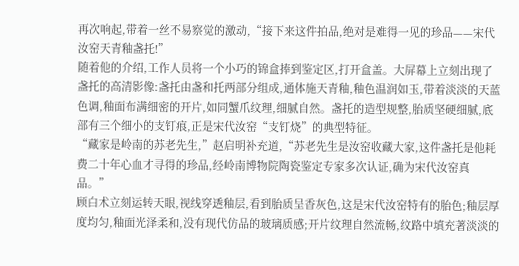再次响起,带着一丝不易察觉的激动,“接下来这件拍品,绝对是难得一见的珍品——宋代汝窑天青釉盏托!”
随着他的介绍,工作人员将一个小巧的锦盒捧到鉴定区,打开盒盖。大屏幕上立刻出现了盏托的高清影像:盏托由盏和托两部分组成,通体施天青釉,釉色温润如玉,带着淡淡的天蓝色调,釉面布满细密的开片,如同蟹爪纹理,细腻自然。盏托的造型规整,胎质坚硬细腻,底部有三个细小的支钉痕,正是宋代汝窑“支钉烧”的典型特征。
“藏家是岭南的苏老先生,”赵启明补充道,“苏老先生是汝窑收藏大家,这件盏托是他耗费二十年心血才寻得的珍品,经岭南博物院陶瓷鉴定专家多次认证,确为宋代汝窑真品。”
顾白术立刻运转天眼,视线穿透釉层,看到胎质呈香灰色,这是宋代汝窑特有的胎色;釉层厚度均匀,釉面光泽柔和,没有现代仿品的玻璃质感;开片纹理自然流畅,纹路中填充著淡淡的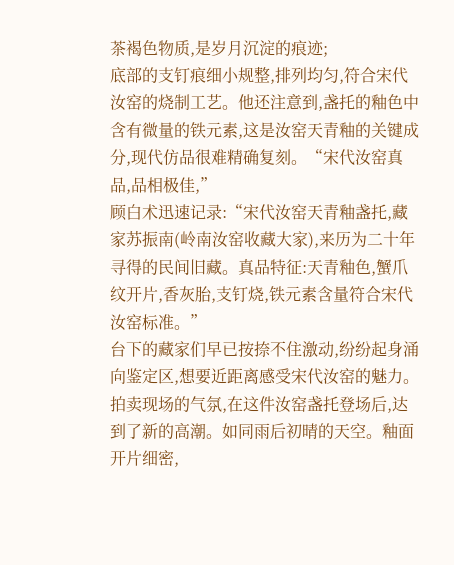茶褐色物质,是岁月沉淀的痕迹;
底部的支钉痕细小规整,排列均匀,符合宋代汝窑的烧制工艺。他还注意到,盏托的釉色中含有微量的铁元素,这是汝窑天青釉的关键成分,现代仿品很难精确复刻。“宋代汝窑真品,品相极佳,”
顾白术迅速记录:“宋代汝窑天青釉盏托,藏家苏振南(岭南汝窑收藏大家),来历为二十年寻得的民间旧藏。真品特征:天青釉色,蟹爪纹开片,香灰胎,支钉烧,铁元素含量符合宋代汝窑标准。”
台下的藏家们早已按捺不住激动,纷纷起身涌向鉴定区,想要近距离感受宋代汝窑的魅力。拍卖现场的气氛,在这件汝窑盏托登场后,达到了新的高潮。如同雨后初晴的天空。釉面开片细密,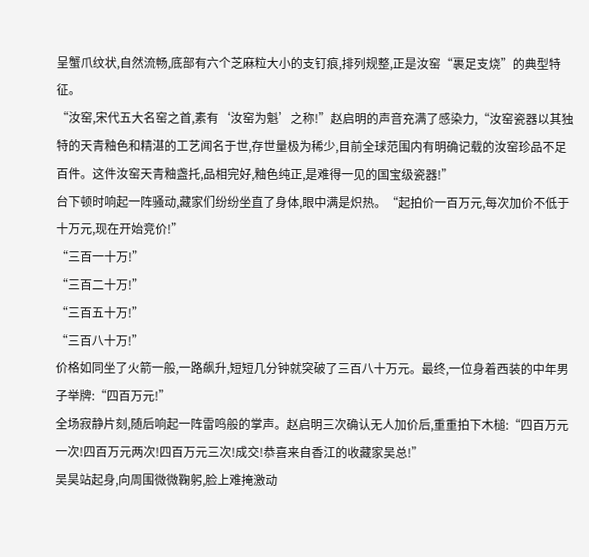呈蟹爪纹状,自然流畅,底部有六个芝麻粒大小的支钉痕,排列规整,正是汝窑“裹足支烧”的典型特征。
“汝窑,宋代五大名窑之首,素有‘汝窑为魁’之称!”赵启明的声音充满了感染力,“汝窑瓷器以其独特的天青釉色和精湛的工艺闻名于世,存世量极为稀少,目前全球范围内有明确记载的汝窑珍品不足百件。这件汝窑天青釉盏托,品相完好,釉色纯正,是难得一见的国宝级瓷器!”
台下顿时响起一阵骚动,藏家们纷纷坐直了身体,眼中满是炽热。“起拍价一百万元,每次加价不低于十万元,现在开始竞价!”
“三百一十万!”
“三百二十万!”
“三百五十万!”
“三百八十万!”
价格如同坐了火箭一般,一路飙升,短短几分钟就突破了三百八十万元。最终,一位身着西装的中年男子举牌:“四百万元!”
全场寂静片刻,随后响起一阵雷鸣般的掌声。赵启明三次确认无人加价后,重重拍下木槌:“四百万元一次!四百万元两次!四百万元三次!成交!恭喜来自香江的收藏家吴总!”
吴昊站起身,向周围微微鞠躬,脸上难掩激动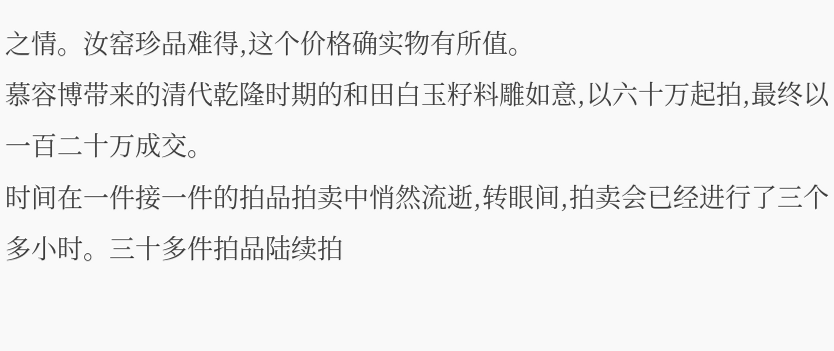之情。汝窑珍品难得,这个价格确实物有所值。
慕容博带来的清代乾隆时期的和田白玉籽料雕如意,以六十万起拍,最终以一百二十万成交。
时间在一件接一件的拍品拍卖中悄然流逝,转眼间,拍卖会已经进行了三个多小时。三十多件拍品陆续拍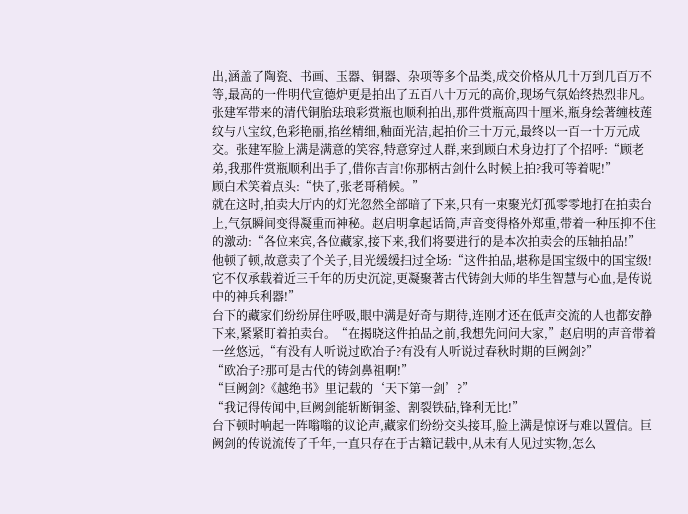出,涵盖了陶瓷、书画、玉器、铜器、杂项等多个品类,成交价格从几十万到几百万不等,最高的一件明代宣德炉更是拍出了五百八十万元的高价,现场气氛始终热烈非凡。
张建军带来的清代铜胎珐琅彩赏瓶也顺利拍出,那件赏瓶高四十厘米,瓶身绘著缠枝莲纹与八宝纹,色彩艳丽,掐丝精细,釉面光洁,起拍价三十万元,最终以一百一十万元成交。张建军脸上满是满意的笑容,特意穿过人群,来到顾白术身边打了个招呼:“顾老弟,我那件赏瓶顺利出手了,借你吉言!你那柄古剑什么时候上拍?我可等着呢!”
顾白术笑着点头:“快了,张老哥稍候。”
就在这时,拍卖大厅内的灯光忽然全部暗了下来,只有一束聚光灯孤零零地打在拍卖台上,气氛瞬间变得凝重而神秘。赵启明拿起话筒,声音变得格外郑重,带着一种压抑不住的激动:“各位来宾,各位藏家,接下来,我们将要进行的是本次拍卖会的压轴拍品!”
他顿了顿,故意卖了个关子,目光缓缓扫过全场:“这件拍品,堪称是国宝级中的国宝级!它不仅承载着近三千年的历史沉淀,更凝聚著古代铸剑大师的毕生智慧与心血,是传说中的神兵利器!”
台下的藏家们纷纷屏住呼吸,眼中满是好奇与期待,连刚才还在低声交流的人也都安静下来,紧紧盯着拍卖台。“在揭晓这件拍品之前,我想先问问大家,”赵启明的声音带着一丝悠远,“有没有人听说过欧冶子?有没有人听说过春秋时期的巨阙剑?”
“欧冶子?那可是古代的铸剑鼻祖啊!”
“巨阙剑?《越绝书》里记载的‘天下第一剑’?”
“我记得传闻中,巨阙剑能斩断铜釜、割裂铁砧,锋利无比!”
台下顿时响起一阵嗡嗡的议论声,藏家们纷纷交头接耳,脸上满是惊讶与难以置信。巨阙剑的传说流传了千年,一直只存在于古籍记载中,从未有人见过实物,怎么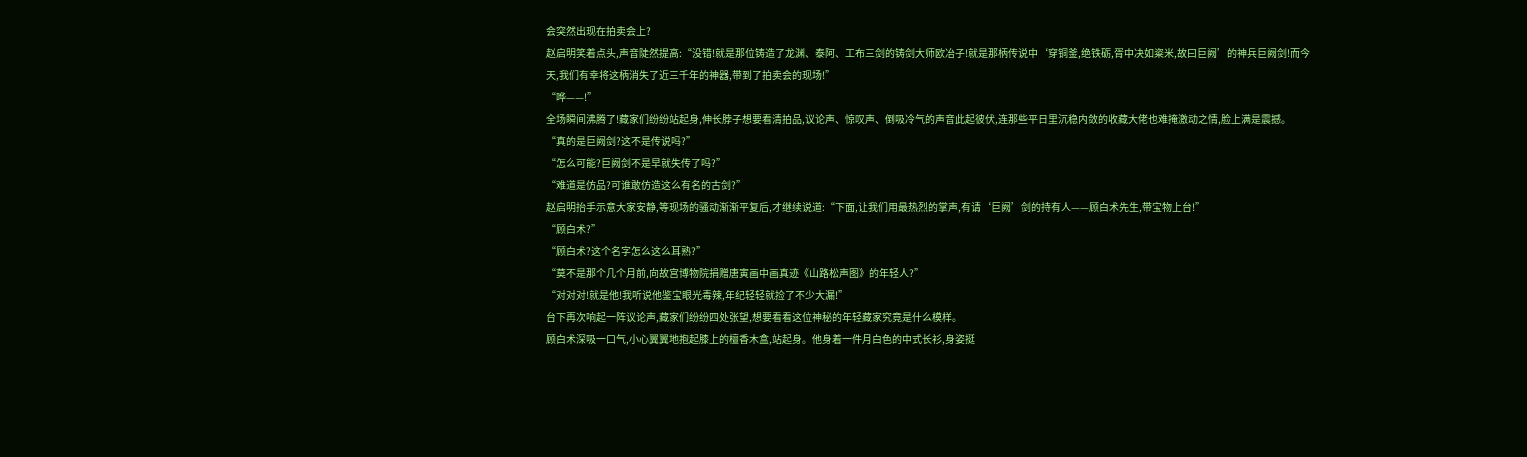会突然出现在拍卖会上?
赵启明笑着点头,声音陡然提高:“没错!就是那位铸造了龙渊、泰阿、工布三剑的铸剑大师欧冶子!就是那柄传说中‘穿铜釜,绝铁砺,胥中决如粢米,故曰巨阙’的神兵巨阙剑!而今天,我们有幸将这柄消失了近三千年的神器,带到了拍卖会的现场!”
“哗——!”
全场瞬间沸腾了!藏家们纷纷站起身,伸长脖子想要看清拍品,议论声、惊叹声、倒吸冷气的声音此起彼伏,连那些平日里沉稳内敛的收藏大佬也难掩激动之情,脸上满是震撼。
“真的是巨阙剑?这不是传说吗?”
“怎么可能?巨阙剑不是早就失传了吗?”
“难道是仿品?可谁敢仿造这么有名的古剑?”
赵启明抬手示意大家安静,等现场的骚动渐渐平复后,才继续说道:“下面,让我们用最热烈的掌声,有请‘巨阙’剑的持有人——顾白术先生,带宝物上台!”
“顾白术?”
“顾白术?这个名字怎么这么耳熟?”
“莫不是那个几个月前,向故宫博物院捐赠唐寅画中画真迹《山路松声图》的年轻人?”
“对对对!就是他!我听说他鉴宝眼光毒辣,年纪轻轻就捡了不少大漏!”
台下再次响起一阵议论声,藏家们纷纷四处张望,想要看看这位神秘的年轻藏家究竟是什么模样。
顾白术深吸一口气,小心翼翼地抱起膝上的檀香木盒,站起身。他身着一件月白色的中式长衫,身姿挺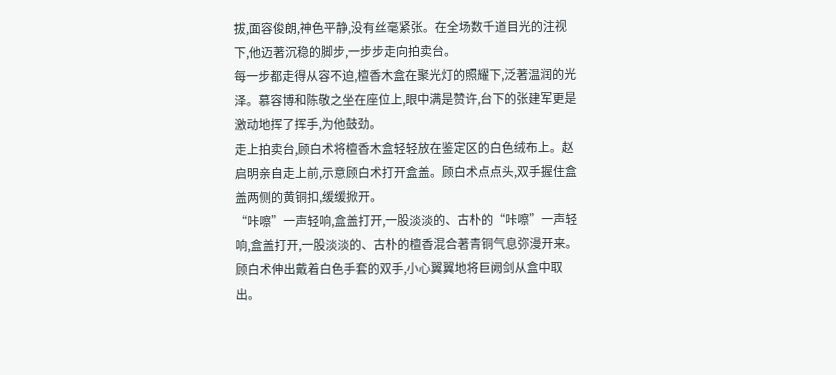拔,面容俊朗,神色平静,没有丝毫紧张。在全场数千道目光的注视下,他迈著沉稳的脚步,一步步走向拍卖台。
每一步都走得从容不迫,檀香木盒在聚光灯的照耀下,泛著温润的光泽。慕容博和陈敬之坐在座位上,眼中满是赞许,台下的张建军更是激动地挥了挥手,为他鼓劲。
走上拍卖台,顾白术将檀香木盒轻轻放在鉴定区的白色绒布上。赵启明亲自走上前,示意顾白术打开盒盖。顾白术点点头,双手握住盒盖两侧的黄铜扣,缓缓掀开。
“咔嚓”一声轻响,盒盖打开,一股淡淡的、古朴的“咔嚓”一声轻响,盒盖打开,一股淡淡的、古朴的檀香混合著青铜气息弥漫开来。顾白术伸出戴着白色手套的双手,小心翼翼地将巨阙剑从盒中取出。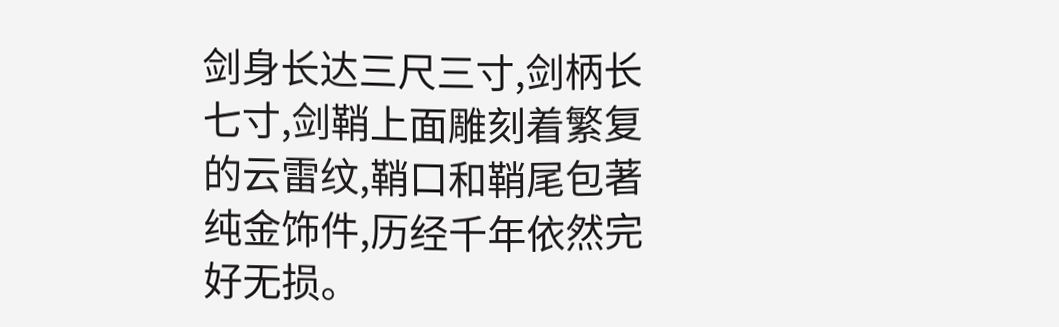剑身长达三尺三寸,剑柄长七寸,剑鞘上面雕刻着繁复的云雷纹,鞘口和鞘尾包著纯金饰件,历经千年依然完好无损。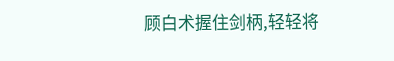顾白术握住剑柄,轻轻将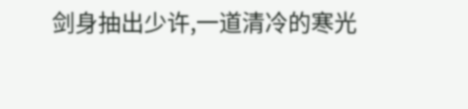剑身抽出少许,一道清冷的寒光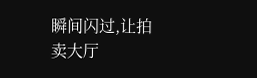瞬间闪过,让拍卖大厅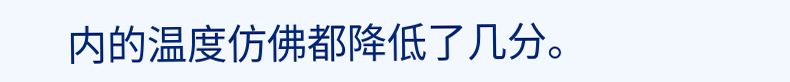内的温度仿佛都降低了几分。